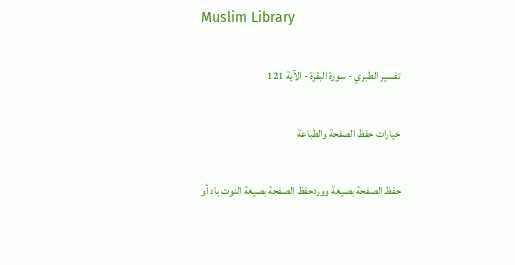Muslim Library

تفسير الطبري - سورة البقرة - الآية 121

خيارات حفظ الصفحة والطباعة

حفظ الصفحة بصيغة ووردحفظ الصفحة بصيغة النوت باد أو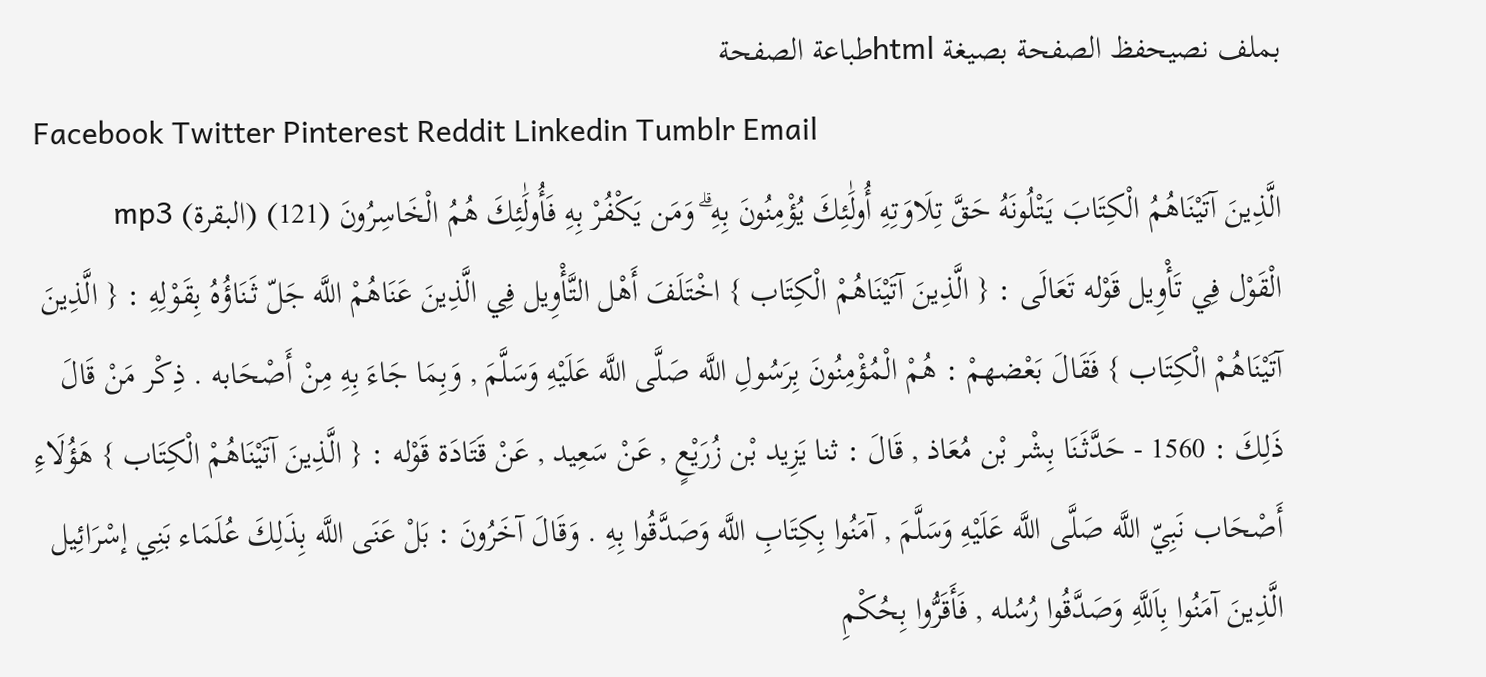بملف نصيحفظ الصفحة بصيغة htmlطباعة الصفحة
Facebook Twitter Pinterest Reddit Linkedin Tumblr Email
الَّذِينَ آتَيْنَاهُمُ الْكِتَابَ يَتْلُونَهُ حَقَّ تِلَاوَتِهِ أُولَٰئِكَ يُؤْمِنُونَ بِهِ ۗ وَمَن يَكْفُرْ بِهِ فَأُولَٰئِكَ هُمُ الْخَاسِرُونَ (121) (البقرة) mp3
الْقَوْل فِي تَأْوِيل قَوْله تَعَالَى : { الَّذِينَ آتَيْنَاهُمْ الْكِتَاب } اخْتَلَفَ أَهْل التَّأْوِيل فِي الَّذِينَ عَنَاهُمْ اللَّه جَلّ ثَنَاؤُهُ بِقَوْلِهِ : { الَّذِينَ آتَيْنَاهُمْ الْكِتَاب } فَقَالَ بَعْضهمْ : هُمْ الْمُؤْمِنُونَ بِرَسُولِ اللَّه صَلَّى اللَّه عَلَيْهِ وَسَلَّمَ , وَبِمَا جَاءَ بِهِ مِنْ أَصْحَابه . ذِكْر مَنْ قَالَ ذَلِكَ : 1560 - حَدَّثَنَا بِشْر بْن مُعَاذ , قَالَ : ثنا يَزِيد بْن زُرَيْعٍ , عَنْ سَعِيد , عَنْ قَتَادَة قَوْله : { الَّذِينَ آتَيْنَاهُمْ الْكِتَاب } هَؤُلَاءِ أَصْحَاب نَبِيّ اللَّه صَلَّى اللَّه عَلَيْهِ وَسَلَّمَ , آمَنُوا بِكِتَابِ اللَّه وَصَدَّقُوا بِهِ . وَقَالَ آخَرُونَ : بَلْ عَنَى اللَّه بِذَلِكَ عُلَمَاء بَنِي إسْرَائِيل الَّذِينَ آمَنُوا بِاَللَّهِ وَصَدَّقُوا رُسُله , فَأَقَرُّوا بِحُكْمِ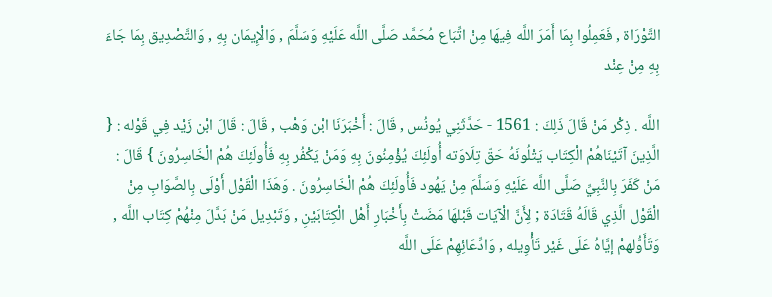التَّوْرَاة , فَعَمِلُوا بِمَا أَمَرَ اللَّه فِيهَا مِنْ اتِّبَاع مُحَمَّد صَلَّى اللَّه عَلَيْهِ وَسَلَّمَ , وَالْإِيمَان بِهِ , وَالتَّصْدِيق بِمَا جَاءَ بِهِ مِنْ عِنْد

اللَّه . ذِكْر مَنْ قَالَ ذَلِكَ : 1561 - حَدَّثَنِي يُونُس , قَالَ : أَخْبَرَنَا ابْن وَهْب , قَالَ : قَالَ ابْن زَيْد فِي قَوْله : { الَّذِينَ آتَيْنَاهُمْ الْكِتَاب يَتْلُونَهُ حَقّ تِلَاوَته أُولَئِكَ يُؤْمِنُونَ بِهِ وَمَنْ يَكْفُر بِهِ فَأُولَئِكَ هُمْ الْخَاسِرُونَ } قَالَ : مَنْ كَفَرَ بِالنَّبِيِّ صَلَّى اللَّه عَلَيْهِ وَسَلَّمَ مِنْ يَهُود فَأُولَئِكَ هُمْ الْخَاسِرُونَ . وَهَذَا الْقَوْل أَوْلَى بِالصَّوَابِ مِنْ الْقَوْل الَّذِي قَالَهُ قَتَادَة ; لِأَنَّ الْآيَات قَبْلهَا مَضَتْ بِأَخْبَارِ أَهْل الْكِتَابَيْنِ , وَتَبْدِيل مَنْ بَدَّلَ مِنْهُمْ كِتَاب اللَّه , وَتَأَوُّلهمْ إيَّاهُ عَلَى غَيْر تَأْوِيله , وَادِّعَائِهِمْ عَلَى اللَّه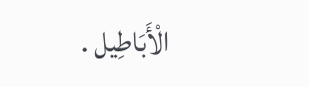الْأَبَاطِيل .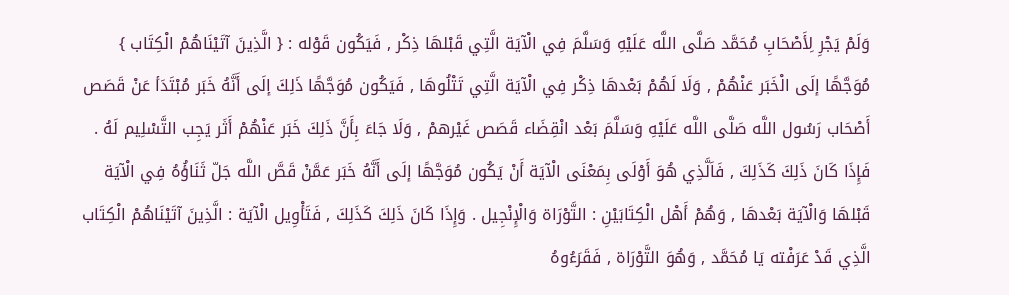وَلَمْ يَجْرِ لِأَصْحَابِ مُحَمَّد صَلَّى اللَّه عَلَيْهِ وَسَلَّمَ فِي الْآيَة الَّتِي قَبْلهَا ذِكْر , فَيَكُون قَوْله : { الَّذِينَ آتَيْنَاهُمْ الْكِتَاب } مُوَجَّهًا إلَى الْخَبَر عَنْهُمْ , وَلَا لَهُمْ بَعْدهَا ذِكْر فِي الْآيَة الَّتِي تَتْلُوهَا , فَيَكُون مُوَجَّهًا ذَلِكَ إلَى أَنَّهُ خَبَر مُبْتَدَأ عَنْ قَصَص أَصْحَاب رَسُول اللَّه صَلَّى اللَّه عَلَيْهِ وَسَلَّمَ بَعْد انْقِضَاء قَصَص غَيْرهمْ , وَلَا جَاءَ بِأَنَّ ذَلِكَ خَبَر عَنْهُمْ أَثَر يَجِب التَّسْلِيم لَهُ . فَإِذَا كَانَ ذَلِكَ كَذَلِكَ , فَاَلَّذِي هُوَ أَوْلَى بِمَعْنَى الْآيَة أَنْ يَكُون مُوَجَّهًا إلَى أَنَّهُ خَبَر عَمَّنْ قَصَّ اللَّه جَلّ ثَنَاؤُهُ فِي الْآيَة قَبْلهَا وَالْآيَة بَعْدهَا , وَهُمْ أَهْل الْكِتَابَيْنِ : التَّوْرَاة وَالْإِنْجِيل . وَإِذَا كَانَ ذَلِكَ كَذَلِكَ , فَتَأْوِيل الْآيَة : الَّذِينَ آتَيْنَاهُمْ الْكِتَاب الَّذِي قَدْ عَرَفْته يَا مُحَمَّد , وَهُوَ التَّوْرَاة , فَقَرَءُوهُ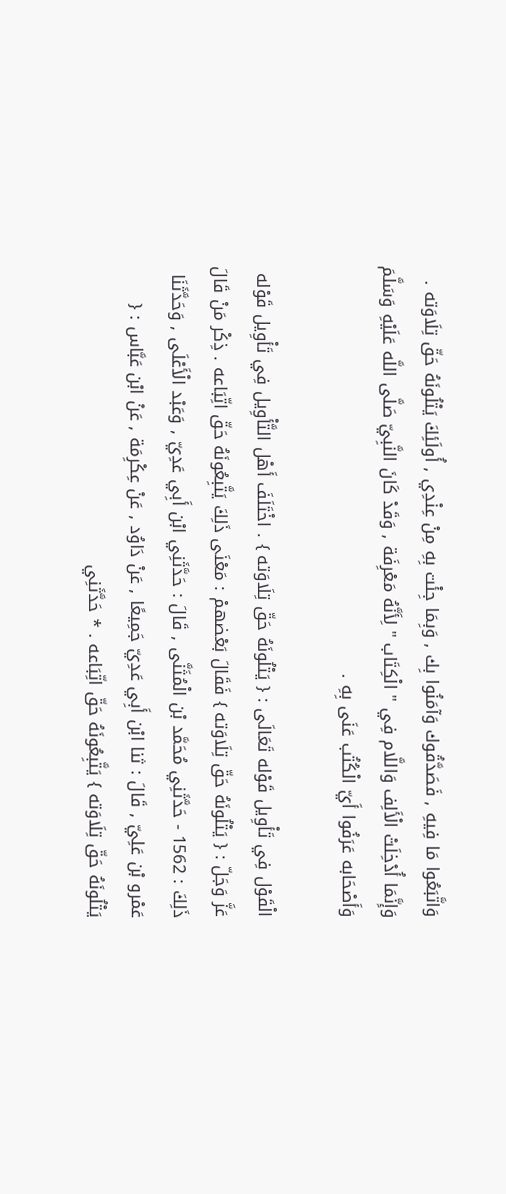وَاتَّبَعُوا مَا فِيهِ , فَصَدَّقُوك وَآمَنُوا بِك , وَبِمَا جِئْت بِهِ مِنْ عِنْدِي , أُولَئِكَ يَتْلُونَهُ حَقّ تِلَاوَته . وَإِنَّمَا أُدْخِلَتْ الْأَلِف وَاللَّام فِي " الْكِتَاب " لِأَنَّهُ مَعْرِفَة , وَقَدْ كَانَ النَّبِيّ صَلَّى اللَّه عَلَيْهِ وَسَلَّمَ وَأَصْحَابه عَرَفُوا أَيّ الْكُتُب عَنَى بِهِ .

الْقَوْل فِي تَأْوِيل قَوْله تَعَالَى : { يَتْلُونَهُ حَقّ تِلَاوَته } . اخْتَلَفَ أَهْل التَّأْوِيل فِي تَأْوِيل قَوْله عَزَّ وَجَلّ : { يَتْلُونَهُ حَقّ تِلَاوَته } فَقَالَ بَعْضهمْ : مَعْنَى ذَلِكَ يَتَّبِعُونَهُ حَقّ اتِّبَاعه . ذِكْر مَنْ قَالَ ذَلِكَ : 1562 - حَدَّثَنِي مُحَمَّد بْن الْمُثَنَّى , قَالَ : حَدَّثَنِي ابْن أَبِي عَدِيّ , وَعَبْد الْأَعْلَى , وَحَدَّثَنَا عَمْرو بْن عَلِيّ , قَالَ : ثنا ابْن أَبِي عَدِيّ جَمِيعًا , عَنْ دَاوُد , عَنْ عِكْرِمَة , عَنْ ابْن عَبَّاس : { يَتْلُونَهُ حَقّ تِلَاوَته } يَتَّبِعُونَهُ حَقّ اتِّبَاعه . * حَدَّثَنِي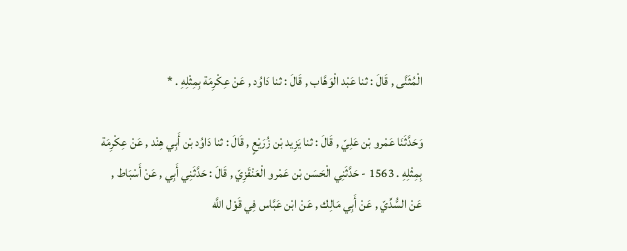الْمُثَنَّى , قَالَ : ثنا عَبْد الْوَهَّاب , قَالَ : ثنا دَاوُد , عَنْ عِكْرِمَة بِمِثْلِهِ . *

وَحَدَّثَنَا عَمْرو بْن عَلِيّ , قَالَ : ثنا يَزِيد بْن زُرَيْعٍ , قَالَ : ثنا دَاوُد بْن أَبِي هِنْد , عَنْ عِكْرِمَة بِمِثْلِهِ . 1563 - حَدَّثَنِي الْحَسَن بْن عَمْرو الْعَنْقَزِيّ , قَالَ : حَدَّثَنِي أَبِي , عَنْ أَسْبَاط , عَنْ السُّدِّيّ , عَنْ أَبِي مَالِك , عَنْ ابْن عَبَّاس فِي قَوْل اللَّه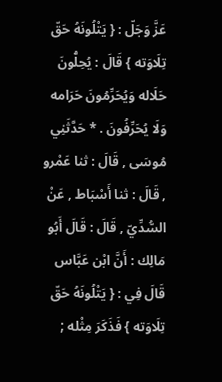عَزَّ وَجَلّ : { يَتْلُونَهُ حَقّ تِلَاوَته } قَالَ : يُحِلُّونَ حَلَاله وَيُحَرِّمُونَ حَرَامه وَلَا يُحَرِّفُونَ . * حَدَّثَنِي مُوسَى , قَالَ : ثنا عَمْرو , قَالَ : ثنا أَسْبَاط , عَنْ السُّدِّيّ , قَالَ : قَالَ أَبُو مَالِك : أَنَّ ابْن عَبَّاس قَالَ فِي : { يَتْلُونَهُ حَقّ تِلَاوَته } فَذَكَرَ مِثْله ;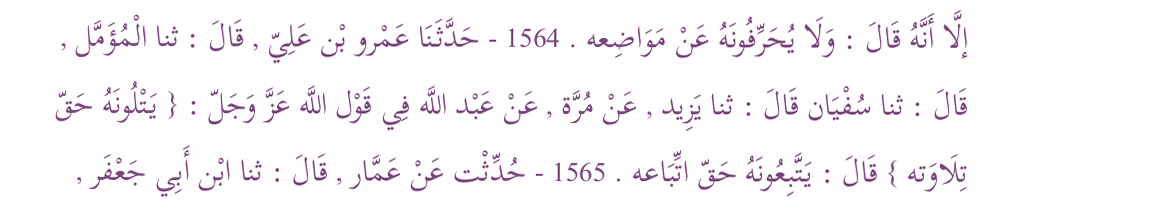إلَّا أَنَّهُ قَالَ : وَلَا يُحَرِّفُونَهُ عَنْ مَوَاضِعه . 1564 - حَدَّثَنَا عَمْرو بْن عَلِيّ , قَالَ : ثنا الْمُؤَمَّل , قَالَ : ثنا سُفْيَان قَالَ : ثنا يَزِيد , عَنْ مُرَّة , عَنْ عَبْد اللَّه فِي قَوْل اللَّه عَزَّ وَجَلّ : { يَتْلُونَهُ حَقّ تِلَاوَته } قَالَ : يَتَّبِعُونَهُ حَقّ اتِّبَاعه . 1565 - حُدِّثْت عَنْ عَمَّار , قَالَ : ثنا ابْن أَبِي جَعْفَر ,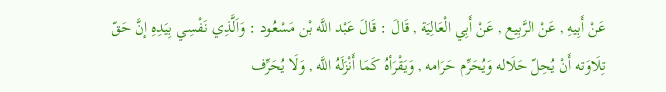عَنْ أَبِيهِ , عَنْ الرَّبِيع , عَنْ أَبِي الْعَالِيَة , قَالَ : قَالَ عَبْد اللَّه بْن مَسْعُود : وَاَلَّذِي نَفْسِي بِيَدِهِ إنَّ حَقّ تِلَاوَته أَنْ يُحِلّ حَلَاله وَيُحَرِّم حَرَامه , وَيَقْرَأهُ كَمَا أَنْزَلَهُ اللَّه , وَلَا يُحَرِّف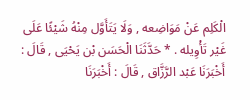الْكَلِم عَنْ مَوَاضِعه , وَلَا يَتَأَوَّل مِنْهُ شَيْئًا عَلَى غَيْر تَأْوِيله . * حَدَّثَنَا الْحَسَن بْن يَحْيَى , قَالَ : أَخْبَرَنَا عَبْد الرَّزَّاق , قَالَ : أَخْبَرَنَا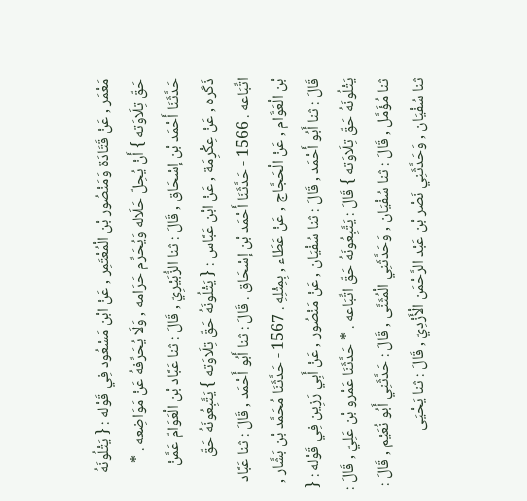مَعْمَر , عَنْ قَتَادَة وَمَنْصُور بْن الْمُعْتَمِر , عَنْ ابْن مَسْعُود فِي قَوْله : { يَتْلُونَهُ حَقّ تِلَاوَته } أَنْ يُحِلّ حَلَاله وَيُحَرِّم حَرَامه , وَلَا يُحَرِّفهُ عَنْ مَوَاضِعه . * حَدَّثَنَا أَحْمَد بْن إسْحَاق , قَالَ : ثنا الزُّبَيْرِيّ , قَالَ : ثنا عَبَّاد بْن الْعَوَامّ عَمَّنْ ذَكَره , عَنْ عِكْرِمَة , عَنْ ابْن عَبَّاس : { يَتْلُونَهُ حَقّ تِلَاوَته } يَتَّبِعُونَهُ حَقّ اتِّبَاعه . 1566 - حَدَّثَنَا أَحْمَد بْن إسْحَاق . قَالَ : ثنا أَبُو أَحْمَد , قَالَ : ثنا عَبَّاد بْن الْعَوَّام , عَنْ الْحَجَّاج , عَنْ عَطَاء , بِمِثْلِهِ . 1567 - حَدَّثَنَا مُحَمَّد بْن بَشَّار , قَالَ : ثنا أَبُو أَحْمَد , قَالَ : ثنا سُفْيَان , عَنْ مَنْصُور , عَنْ أَبِي رَزِين فِي قَوْله : { يَتْلُونَهُ حَقّ تِلَاوَته } قَالَ : يَتَّبِعُونَهُ حَقّ اتِّبَاعه . * حَدَّثَنَا عَمْرو بْن عَلِيّ , قَالَ : ثنا مُؤَمَّل , قَالَ : ثنا سُفْيَان , وَحَدَّثَنِي الْمُثَنَّى , قَالَ : حَدَّثَنِي أَبُو نُعَيْم , قَالَ : ثنا سُفْيَان , وَحَدَّثَنِي نَصْر بْن عَبْد الرَّحْمَن الْأَزْدِيّ , قَالَ : ثنا يَحْيَى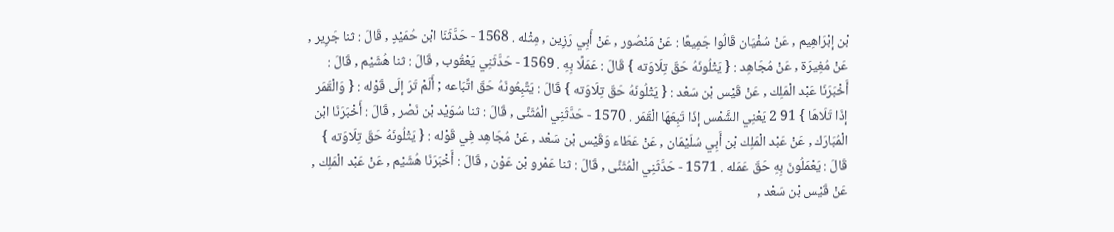بْن إبْرَاهِيم , عَنْ سُفْيَان قَالُوا جَمِيعًا : عَنْ مَنْصُور , عَنْ أَبِي رَزِين , مِثْله . 1568 - حَدَّثَنَا ابْن حُمَيْدٍ , قَالَ : ثنا جَرِير , عَنْ مُغِيرَة , عَنْ مُجَاهِد : { يَتْلُونَهُ حَقّ تِلَاوَته } قَالَ : عَمَلًا بِهِ . 1569 - حَدَّثَنِي يَعْقُوب , قَالَ : ثنا هُشَيْم , قَالَ : أَخْبَرَنَا عَبْد الْمَلِك , عَنْ قَيْس بْن سَعْد : { يَتْلُونَهُ حَقّ تِلَاوَته } قَالَ : يَتَّبِعُونَهُ حَقّ اتِّبَاعه ; أَلَمْ تَرَ إلَى قَوْله : { وَالْقَمَر إذَا تَلَاهَا } 91 2 يَعْنِي الشَّمْس إذَا تَبِعَهَا الْقَمَر . 1570 - حَدَّثَنِي الْمُثَنَّى , قَالَ : ثنا سُوَيْد بْن نَصْر , قَالَ : أَخْبَرَنَا ابْن الْمُبَارَك , عَنْ عَبْد الْمَلِك بْن أَبِي سُلَيْمَان , عَنْ عَطَاء وَقَيْس بْن سَعْد , عَنْ مُجَاهِد فِي قَوْله : { يَتْلُونَهُ حَقّ تِلَاوَته } قَالَ : يَعْمَلُونَ بِهِ حَقّ عَمَله . 1571 - حَدَّثَنِي الْمُثَنَّى , قَالَ : ثنا عَمْرو بْن عَوْن , قَالَ : أَخْبَرَنَا هُشَيْم , عَنْ عَبْد الْمَلِك , عَنْ قَيْس بْن سَعْد ,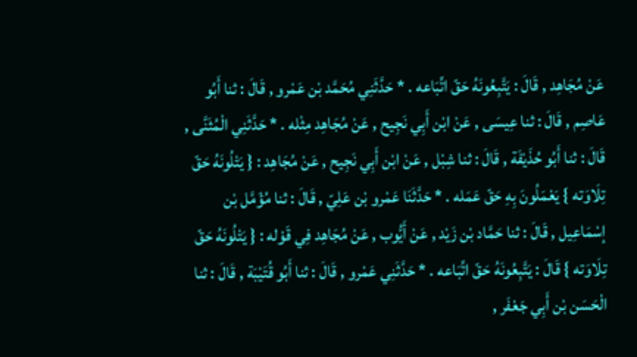عَنْ مُجَاهِد , قَالَ : يَتَّبِعُونَهُ حَقّ اتِّبَاعه . * حَدَّثَنِي مُحَمَّد بْن عَمْرو , قَالَ : ثنا أَبُو عَاصِم , قَالَ : ثنا عِيسَى , عَنْ ابْن أَبِي نَجِيح , عَنْ مُجَاهِد مِثْله . * حَدَّثَنِي الْمُثَنَّى , قَالَ : ثنا أَبُو حُذَيْفَة , قَالَ : ثنا شِبْل , عَنْ ابْن أَبِي نَجِيح , عَنْ مُجَاهِد : { يَتْلُونَهُ حَقّ تِلَاوَته } يَعْمَلُونَ بِهِ حَقّ عَمَله . * حَدَّثَنَا عَمْرو بْن عَلِيّ , قَالَ : ثنا مُؤَمَّل بْن إسْمَاعِيل , قَالَ : ثنا حَمَّاد بْن زَيْد , عَنْ أَيُّوب , عَنْ مُجَاهِد فِي قَوْله : { يَتْلُونَهُ حَقّ تِلَاوَته } قَالَ : يَتَّبِعُونَهُ حَقّ اتِّبَاعه . * حَدَّثَنِي عَمْرو , قَالَ : ثنا أَبُو قُتَيْبَة , قَالَ : ثنا الْحَسَن بْن أَبِي جَعْفَر ,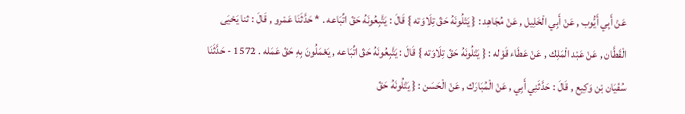عَنْ أَبِي أَيُّوب , عَنْ أَبِي الْخَلِيل , عَنْ مُجَاهِد : { يَتْلُونَهُ حَقّ تِلَاوَته } قَالَ : يَتَّبِعُونَهُ حَقّ اتِّبَاعه . * حَدَّثَنَا عَمْرو , قَالَ : ثنا يَحْيَى الْقَطَّان , عَنْ عَبْد الْمَلِك , عَنْ عَطَاء قَوْله : { يَتْلُونَهُ حَقّ تِلَاوَته } قَالَ : يَتَّبِعُونَهُ حَقّ اتِّبَاعه , يَعْمَلُونَ بِهِ حَقّ عَمَله . 1572 - حَدَّثَنَا سُفْيَان بْن وَكِيع , قَالَ : حَدَّثَنِي أَبِي , عَنْ الْمُبَارَك , عَنْ الْحَسَن : { يَتْلُونَهُ حَقّ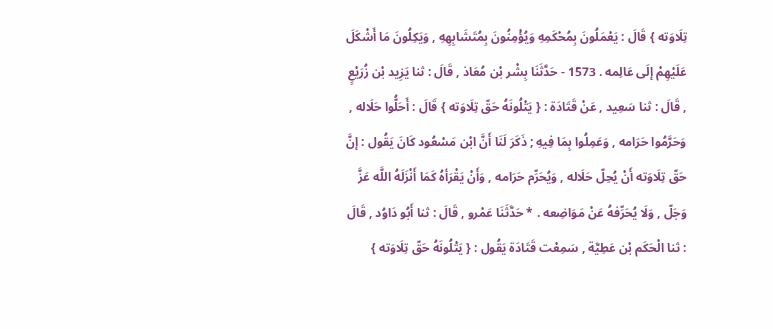تِلَاوَته } قَالَ : يَعْمَلُونَ بِمُحْكَمِهِ وَيُؤْمِنُونَ بِمُتَشَابِهِهِ , وَيَكِلُونَ مَا أَشْكَلَ عَلَيْهِمْ إلَى عَالِمه . 1573 - حَدَّثَنَا بِشْر بْن مُعَاذ , قَالَ : ثنا يَزِيد بْن زُرَيْعٍ , قَالَ : ثنا سَعِيد , عَنْ قَتَادَة : { يَتْلُونَهُ حَقّ تِلَاوَته } قَالَ : أَحَلُّوا حَلَاله , وَحَرَّمُوا حَرَامه , وَعَمِلُوا بِمَا فِيهِ ; ذَكَرَ لَنَا أَنَّ ابْن مَسْعُود كَانَ يَقُول : إنَّ حَقّ تِلَاوَته أَنْ يُحِلّ حَلَاله , وَيُحَرِّم حَرَامه , وَأَنْ يَقْرَأهُ كَمَا أَنْزَلَهُ اللَّه عَزَّ وَجَلّ , وَلَا يُحَرِّفهُ عَنْ مَوَاضِعه . * حَدَّثَنَا عَمْرو , قَالَ : ثنا أَبُو دَاوُد , قَالَ : ثنا الْحَكَم بْن عَطِيَّة , سَمِعْت قَتَادَة يَقُول : { يَتْلُونَهُ حَقّ تِلَاوَته }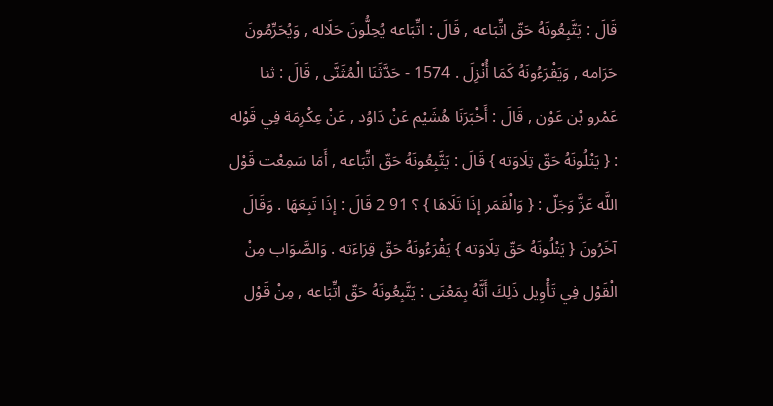قَالَ : يَتَّبِعُونَهُ حَقّ اتِّبَاعه , قَالَ : اتِّبَاعه يُحِلُّونَ حَلَاله , وَيُحَرِّمُونَ حَرَامه , وَيَقْرَءُونَهُ كَمَا أُنْزِلَ . 1574 - حَدَّثَنَا الْمُثَنَّى , قَالَ : ثنا عَمْرو بْن عَوْن , قَالَ : أَخْبَرَنَا هُشَيْم عَنْ دَاوُد , عَنْ عِكْرِمَة فِي قَوْله : { يَتْلُونَهُ حَقّ تِلَاوَته } قَالَ : يَتَّبِعُونَهُ حَقّ اتِّبَاعه , أَمَا سَمِعْت قَوْل اللَّه عَزَّ وَجَلّ : { وَالْقَمَر إذَا تَلَاهَا } ؟ 91 2 قَالَ : إذَا تَبِعَهَا . وَقَالَ آخَرُونَ { يَتْلُونَهُ حَقّ تِلَاوَته } يَقْرَءُونَهُ حَقّ قِرَاءَته . وَالصَّوَاب مِنْ الْقَوْل فِي تَأْوِيل ذَلِكَ أَنَّهُ بِمَعْنَى : يَتَّبِعُونَهُ حَقّ اتِّبَاعه , مِنْ قَوْل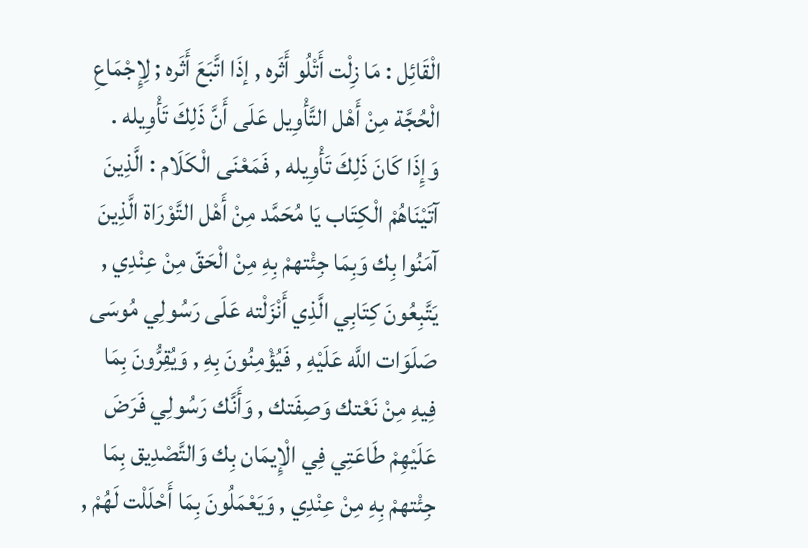الْقَائِل : مَا زِلْت أَتْلُو أَثَره , إذَا اتَّبَعَ أَثَره ; لِإِجْمَاعِ الْحُجَّة مِنْ أَهْل التَّأْوِيل عَلَى أَنَّ ذَلِكَ تَأْوِيله . وَإِذَا كَانَ ذَلِكَ تَأْوِيله , فَمَعْنَى الْكَلَام : الَّذِينَ آتَيْنَاهُمْ الْكِتَاب يَا مُحَمَّد مِنْ أَهْل التَّوْرَاة الَّذِينَ آمَنُوا بِك وَبِمَا جِئْتهمْ بِهِ مِنْ الْحَقّ مِنْ عِنْدِي , يَتَّبِعُونَ كِتَابِي الَّذِي أَنْزَلْته عَلَى رَسُولِي مُوسَى صَلَوَات اللَّه عَلَيْهِ , فَيُؤْمِنُونَ بِهِ , وَيُقِرُّونَ بِمَا فِيهِ مِنْ نَعْتك وَصِفَتك , وَأَنَّك رَسُولِي فَرَضَ عَلَيْهِمْ طَاعَتِي فِي الْإِيمَان بِك وَالتَّصْدِيق بِمَا جِئْتهمْ بِهِ مِنْ عِنْدِي , وَيَعْمَلُونَ بِمَا أَحْلَلْت لَهُمْ ,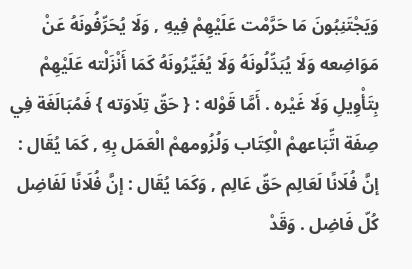وَيَجْتَنِبُونَ مَا حَرَّمْت عَلَيْهِمْ فِيهِ , وَلَا يُحَرِّفُونَهُ عَنْ مَوَاضِعه وَلَا يُبَدِّلُونَهُ وَلَا يُغَيِّرُونَهُ كَمَا أَنْزَلْته عَلَيْهِمْ بِتَأْوِيلِ وَلَا غَيْره . أَمَّا قَوْله : { حَقّ تِلَاوَته } فَمُبَالَغَة فِي صِفَة اتِّبَاعهمْ الْكِتَاب وَلُزُومهمْ الْعَمَل بِهِ , كَمَا يُقَال : إنَّ فُلَانًا لَعَالِم حَقّ عَالِم , وَكَمَا يُقَال : إنَّ فُلَانًا لَفَاضِل كُلّ فَاضِل . وَقَدْ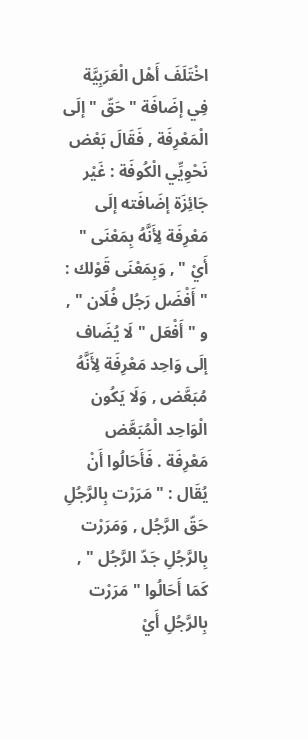اخْتَلَفَ أَهْل الْعَرَبِيَّة فِي إضَافَة " حَقّ " إلَى الْمَعْرِفَة , فَقَالَ بَعْض نَحْوِيِّي الْكُوفَة : غَيْر جَائِزَة إضَافَته إلَى مَعْرِفَة لِأَنَّهُ بِمَعْنَى " أَيْ " , وَبِمَعْنَى قَوْلك : " أَفْضَل رَجُل فُلَان " , و " أَفْعَل " لَا يُضَاف إلَى وَاحِد مَعْرِفَة لِأَنَّهُ مُبَعَّض , وَلَا يَكُون الْوَاحِد الْمُبَعَّض مَعْرِفَة . فَأَحَالُوا أَنْ يُقَال : " مَرَرْت بِالرَّجُلِ حَقّ الرَّجُل , وَمَرَرْت بِالرَّجُلِ جَدّ الرَّجُل " , كَمَا أَحَالُوا " مَرَرْت بِالرَّجُلِ أَيْ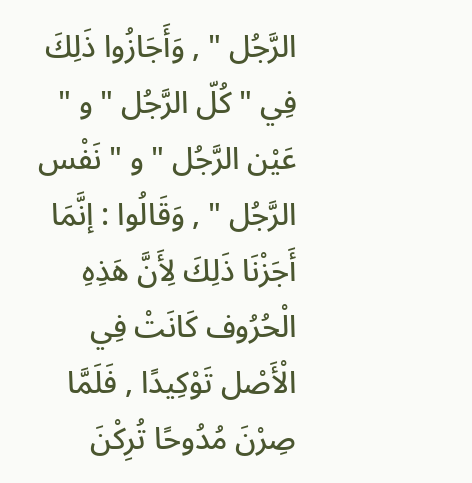الرَّجُل " , وَأَجَازُوا ذَلِكَ فِي " كُلّ الرَّجُل " و " عَيْن الرَّجُل " و " نَفْس الرَّجُل " , وَقَالُوا : إنَّمَا أَجَزْنَا ذَلِكَ لِأَنَّ هَذِهِ الْحُرُوف كَانَتْ فِي الْأَصْل تَوْكِيدًا , فَلَمَّا صِرْنَ مُدُوحًا تُرِكْنَ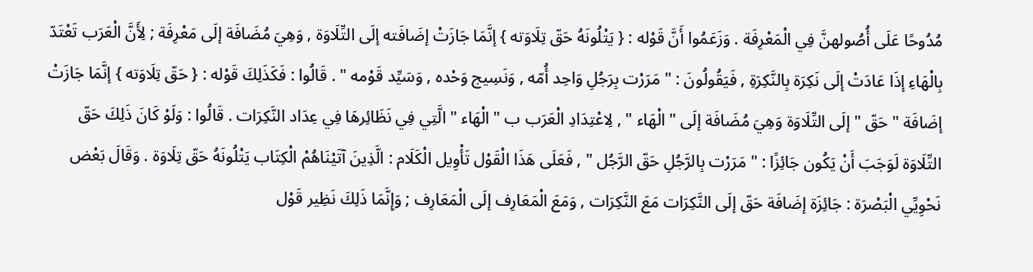مُدُوحًا عَلَى أُصُولهنَّ فِي الْمَعْرِفَة . وَزَعَمُوا أَنَّ قَوْله : { يَتْلُونَهُ حَقّ تِلَاوَته } إنَّمَا جَازَتْ إضَافَته إلَى التِّلَاوَة , وَهِيَ مُضَافَة إلَى مَعْرِفَة ; لِأَنَّ الْعَرَب تَعْتَدّ بِالْهَاءِ إذَا عَادَتْ إلَى نَكِرَة بِالنَّكِرَةِ , فَيَقُولُونَ : " مَرَرْت بِرَجُلِ وَاحِد أُمّه , وَنَسِيج وَحْده , وَسَيِّد قَوْمه " . قَالُوا : فَكَذَلِكَ قَوْله : { حَقّ تِلَاوَته } إنَّمَا جَازَتْ إضَافَة " حَقّ " إلَى التِّلَاوَة وَهِيَ مُضَافَة إلَى " الْهَاء " , لِاعْتِدَادِ الْعَرَب ب " الْهَاء " الَّتِي فِي نَظَائِرهَا فِي عِدَاد النَّكِرَات . قَالُوا : وَلَوْ كَانَ ذَلِكَ حَقّ التِّلَاوَة لَوَجَبَ أَنْ يَكُون جَائِزًا : " مَرَرْت بِالرَّجُلِ حَقّ الرَّجُل " , فَعَلَى هَذَا الْقَوْل تَأْوِيل الْكَلَام : الَّذِينَ آتَيْنَاهُمْ الْكِتَاب يَتْلُونَهُ حَقّ تِلَاوَة . وَقَالَ بَعْض نَحْوِيِّي الْبَصْرَة : جَائِزَة إضَافَة حَقّ إلَى النَّكِرَات مَعَ النَّكِرَات , وَمَعَ الْمَعَارِف إلَى الْمَعَارِف ; وَإِنَّمَا ذَلِكَ نَظِير قَوْل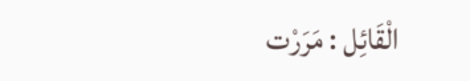الْقَائِل : مَرَرْت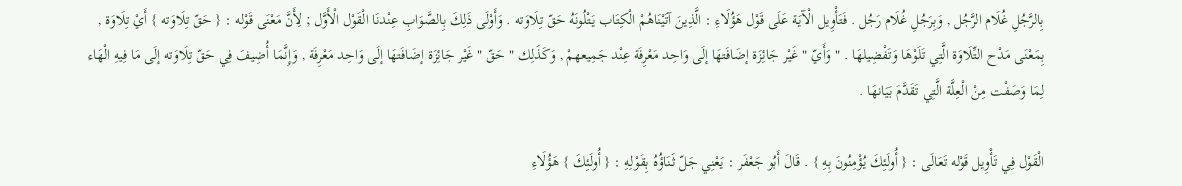بِالرَّجُلِ غُلَام الرَّجُل , وَبِرَجُلِ غُلَام رَجُل . فَتَأْوِيل الْآيَة عَلَى قَوْل هَؤُلَاءِ : الَّذِينَ آتَيْنَاهُمْ الْكِتَاب يَتْلُونَهُ حَقّ تِلَاوَته . وَأَوْلَى ذَلِكَ بِالصَّوَابِ عِنْدنَا الْقَوْل الْأَوَّل ; لِأَنَّ مَعْنَى قَوْله : { حَقّ تِلَاوَته } أَيْ تِلَاوَة , بِمَعْنَى مَدْح التِّلَاوَة الَّتِي تَلَوْهَا وَتَفْضِيلهَا . " وَأَيّ " غَيْر جَائِزَة إضَافَتهَا إلَى وَاحِد مَعْرِفَة عِنْد جَمِيعهمْ , وَكَذَلِك " حَقّ " غَيْر جَائِزَة إضَافَتهَا إلَى وَاحِد مَعْرِفَة , وَإِنَّمَا أُضِيفَ فِي حَقّ تِلَاوَته إلَى مَا فِيهِ الْهَاء لِمَا وَصَفْت مِنْ الْعِلَّة الَّتِي تَقَدَّمَ بَيَانهَا .

الْقَوْل فِي تَأْوِيل قَوْله تَعَالَى : { أُولَئِكَ يُؤْمِنُونَ بِهِ } . قَالَ أَبُو جَعْفَر : يَعْنِي جَلّ ثَنَاؤُهُ بِقَوْلِهِ : { أُولَئِكَ } هَؤُلَاءِ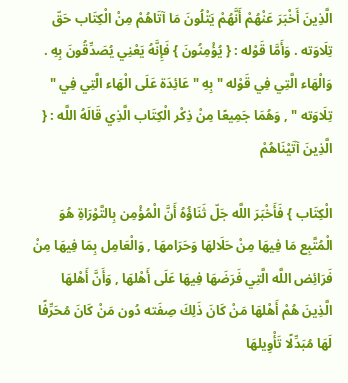الَّذِينَ أَخْبَرَ عَنْهُمْ أَنَّهُمْ يَتْلُونَ مَا آتَاهُمْ مِنْ الْكِتَاب حَقّ تِلَاوَته . وَأَمَّا قَوْله : { يُؤْمِنُونَ } فَإِنَّهُ يَعْنِي يُصَدِّقُونَ بِهِ . وَالْهَاء الَّتِي فِي قَوْله " بِهِ " عَائِدَة عَلَى الْهَاء الَّتِي فِي " تِلَاوَته " , وَهُمَا جَمِيعًا مِنْ ذِكْر الْكِتَاب الَّذِي قَالَهُ اللَّه : { الَّذِينَ آتَيْنَاهُمْ

الْكِتَاب } فَأَخْبَرَ اللَّه جَلّ ثَنَاؤُهُ أَنَّ الْمُؤْمِن بِالتَّوْرَاةِ هُوَ الْمُتَّبِع مَا فِيهَا مِنْ حَلَالهَا وَحَرَامهَا , وَالْعَامِل بِمَا فِيهَا مِنْ فَرَائِض اللَّه الَّتِي فَرَضَهَا فِيهَا عَلَى أَهْلهَا , وَأَنَّ أَهْلهَا الَّذِينَ هُمْ أَهْلهَا مَنْ كَانَ ذَلِكَ صِفَته دُون مَنْ كَانَ مُحَرِّفًا لَهَا مُبَدِّلًا تَأْوِيلهَا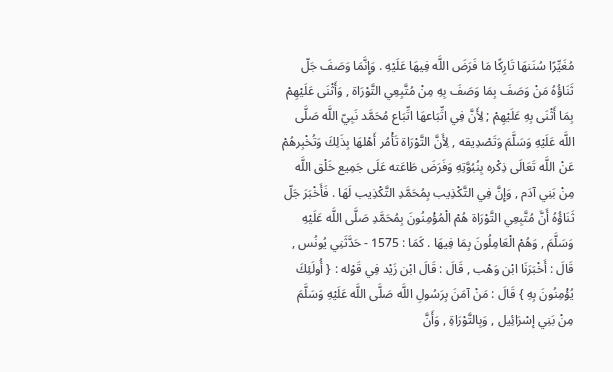مُغَيِّرًا سُنَنهَا تَارِكًا مَا فَرَضَ اللَّه فِيهَا عَلَيْهِ . وَإِنَّمَا وَصَفَ جَلّ ثَنَاؤُهُ مَنْ وَصَفَ بِمَا وَصَفَ بِهِ مِنْ مُتَّبِعِي التَّوْرَاة , وَأَثْنَى عَلَيْهِمْ بِمَا أَثْنَى بِهِ عَلَيْهِمْ ; لِأَنَّ فِي اتِّبَاعهَا اتِّبَاع مُحَمَّد نَبِيّ اللَّه صَلَّى اللَّه عَلَيْهِ وَسَلَّمَ وَتَصْدِيقه , لِأَنَّ التَّوْرَاة تَأْمُر أَهْلهَا بِذَلِكَ وَتُخْبِرهُمْ عَنْ اللَّه تَعَالَى ذِكْره بِنُبُوَّتِهِ وَفَرَضَ طَاعَته عَلَى جَمِيع خَلْق اللَّه مِنْ بَنِي آدَم , وَإِنَّ فِي التَّكْذِيب بِمُحَمَّدِ التَّكْذِيب لَهَا . فَأَخْبَرَ جَلّ ثَنَاؤُهُ أَنَّ مُتَّبِعِي التَّوْرَاة هُمْ الْمُؤْمِنُونَ بِمُحَمَّدِ صَلَّى اللَّه عَلَيْهِ وَسَلَّمَ , وَهُمْ الْعَامِلُونَ بِمَا فِيهَا . كَمَا : 1575 - حَدَّثَنِي يُونُس , قَالَ : أَخْبَرَنَا ابْن وَهْب , قَالَ : قَالَ ابْن زَيْد فِي قَوْله : { أُولَئِكَ يُؤْمِنُونَ بِهِ } قَالَ : مَنْ آمَنَ بِرَسُولِ اللَّه صَلَّى اللَّه عَلَيْهِ وَسَلَّمَ مِنْ بَنِي إسْرَائِيل , وَبِالتَّوْرَاةِ , وَأَنَّ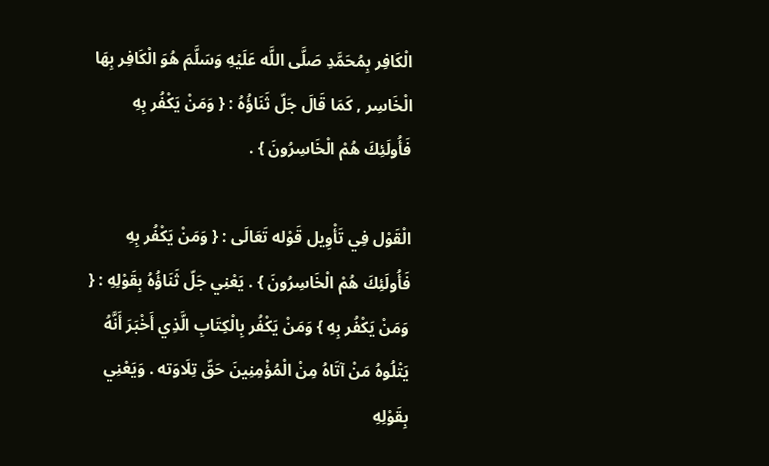الْكَافِر بِمُحَمَّدِ صَلَّى اللَّه عَلَيْهِ وَسَلَّمَ هُوَ الْكَافِر بِهَا الْخَاسِر , كَمَا قَالَ جَلّ ثَنَاؤُهُ : { وَمَنْ يَكْفُر بِهِ فَأُولَئِكَ هُمْ الْخَاسِرُونَ } .

الْقَوْل فِي تَأْوِيل قَوْله تَعَالَى : { وَمَنْ يَكْفُر بِهِ فَأُولَئِكَ هُمْ الْخَاسِرُونَ } . يَعْنِي جَلّ ثَنَاؤُهُ بِقَوْلِهِ : { وَمَنْ يَكْفُر بِهِ } وَمَنْ يَكْفُر بِالْكِتَابِ الَّذِي أَخْبَرَ أَنَّهُ يَتْلُوهُ مَنْ آتَاهُ مِنْ الْمُؤْمِنِينَ حَقّ تِلَاوَته . وَيَعْنِي بِقَوْلِهِ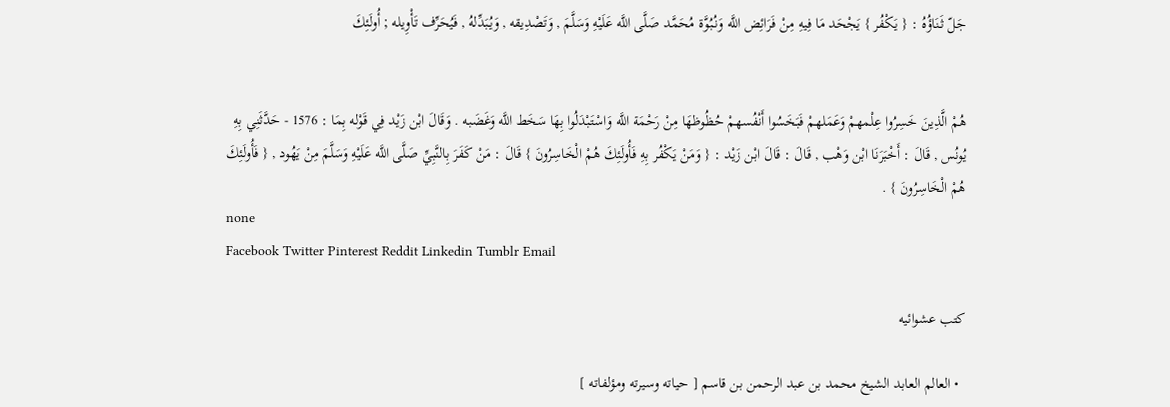جَلّ ثَنَاؤُهُ : { يَكْفُر } يَجْحَد مَا فِيهِ مِنْ فَرَائِض اللَّه وَنُبُوَّة مُحَمَّد صَلَّى اللَّه عَلَيْهِ وَسَلَّمَ , وَتَصْدِيقه , وَيُبَدِّلهُ , فَيُحَرِّف تَأْوِيله ; أُولَئِكَ


هُمْ الَّذِينَ خَسِرُوا عِلْمهمْ وَعَمَلهمْ فَبَخَسُوا أَنْفُسهمْ حُظُوظهَا مِنْ رَحْمَة اللَّه وَاسْتَبْدَلُوا بِهَا سَخَط اللَّه وَغَضَبه . وَقَالَ ابْن زَيْد فِي قَوْله بِمَا : 1576 - حَدَّثَنِي بِهِ يُونُس , قَالَ : أَخْبَرَنَا ابْن وَهْب , قَالَ : قَالَ ابْن زَيْد : { وَمَنْ يَكْفُر بِهِ فَأُولَئِكَ هُمْ الْخَاسِرُونَ } قَالَ : مَنْ كَفَرَ بِالنَّبِيِّ صَلَّى اللَّه عَلَيْهِ وَسَلَّمَ مِنْ يَهُود , { فَأُولَئِكَ هُمْ الْخَاسِرُونَ } .
none
Facebook Twitter Pinterest Reddit Linkedin Tumblr Email

كتب عشوائيه

  • العالم العابد الشيخ محمد بن عبد الرحمن بن قاسم [ حياته وسيرته ومؤلفاته ]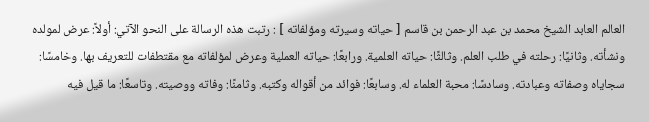العالم العابد الشيخ محمد بن عبد الرحمن بن قاسم [ حياته وسيرته ومؤلفاته ] : رتبت هذه الرسالة على النحو الآتي: أولاً: عرض لمولده ونشأته. وثانيًا: رحلته في طلب العلم. وثالثًا: حياته العلمية. ورابعًا: حياته العملية وعرض لمؤلفاته مع مقتطفات للتعريف بها. وخامسًا: سجاياه وصفاته وعبادته. وسادسًا: محبة العلماء له. وسابعًا: فوائد من أقواله وكتبه. وثامنًا: وفاته ووصيته. وتاسعًا: ما قيل فيه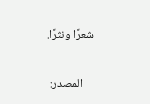شعرًا ونثرًا.

    المصدر: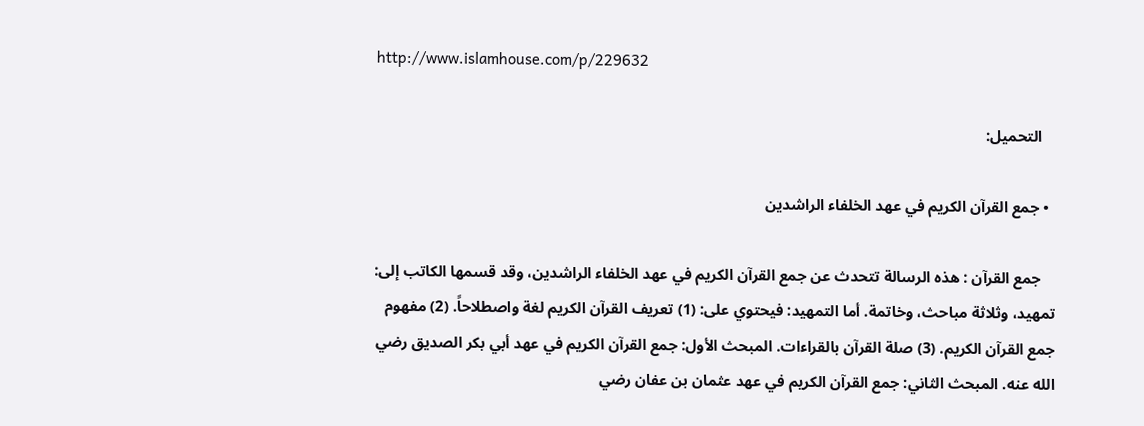http://www.islamhouse.com/p/229632

    التحميل:

  • جمع القرآن الكريم في عهد الخلفاء الراشدين

    جمع القرآن : هذه الرسالة تتحدث عن جمع القرآن الكريم في عهد الخلفاء الراشدين، وقد قسمها الكاتب إلى: تمهيد، وثلاثة مباحث، وخاتمة. أما التمهيد: فيحتوي على: (1) تعريف القرآن الكريم لغة واصطلاحاً. (2) مفهوم جمع القرآن الكريم. (3) صلة القرآن بالقراءات. المبحث الأول: جمع القرآن الكريم في عهد أبي بكر الصديق رضي الله عنه. المبحث الثاني: جمع القرآن الكريم في عهد عثمان بن عفان رضي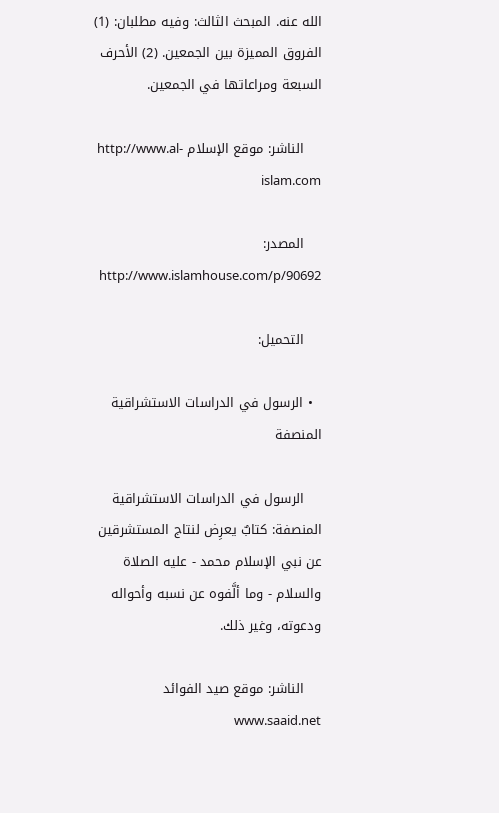الله عنه. المبحث الثالث: وفيه مطلبان: (1) الفروق المميزة بين الجمعين. (2) الأحرف السبعة ومراعاتها في الجمعين.

    الناشر: موقع الإسلام http://www.al-islam.com

    المصدر: http://www.islamhouse.com/p/90692

    التحميل:

  • الرسول في الدراسات الاستشراقية المنصفة

    الرسول في الدراسات الاستشراقية المنصفة: كتابٌ يعرِض لنتاج المستشرقين عن نبي الإسلام محمد - عليه الصلاة والسلام - وما ألَّفوه عن نسبه وأحواله ودعوته، وغير ذلك.

    الناشر: موقع صيد الفوائد www.saaid.net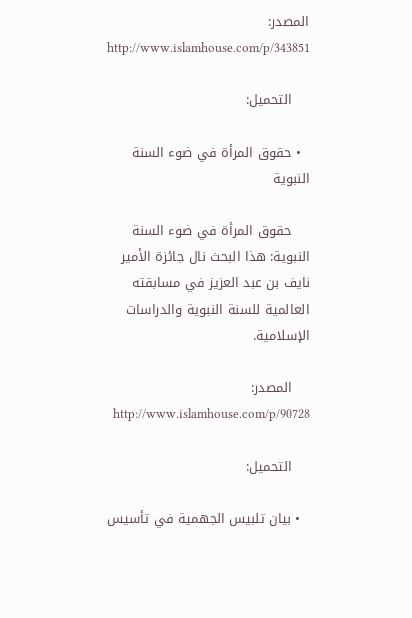المصدر: http://www.islamhouse.com/p/343851

    التحميل:

  • حقوق المرأة في ضوء السنة النبوية

    حقوق المرأة في ضوء السنة النبوية: هذا البحث نال جائزة الأمير نايف بن عبد العزيز في مسابقته العالمية للسنة النبوية والدراسات الإسلامية.

    المصدر: http://www.islamhouse.com/p/90728

    التحميل:

  • بيان تلبيس الجهمية في تأسيس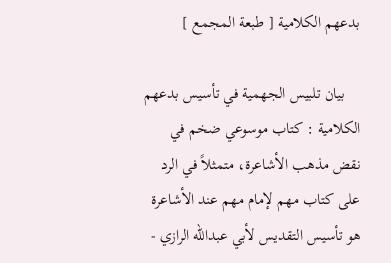بدعهم الكلامية [ طبعة المجمع ]

    بيان تلبيس الجهمية في تأسيس بدعهم الكلامية : كتاب موسوعي ضخم في نقض مذهب الأشاعرة، متمثلاً في الرد على كتاب مهم لإمام مهم عند الأشاعرة هو تأسيس التقديس لأبي عبدالله الرازي -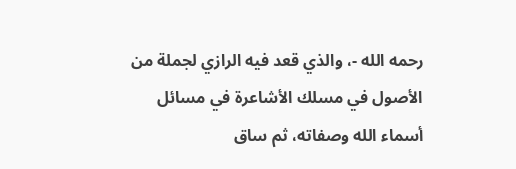رحمه الله -، والذي قعد فيه الرازي لجملة من الأصول في مسلك الأشاعرة في مسائل أسماء الله وصفاته، ثم ساق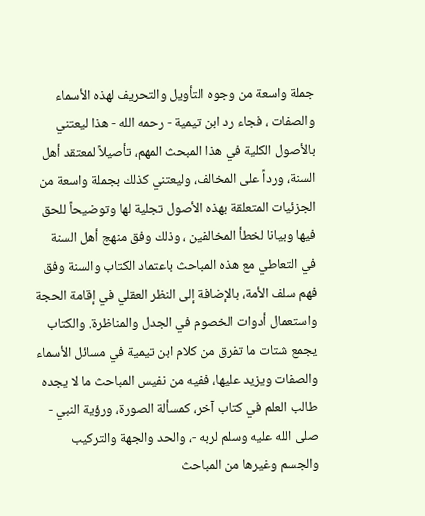جملة واسعة من وجوه التأويل والتحريف لهذه الأسماء والصفات ، فجاء رد ابن تيمية - رحمه الله - هذا ليعتني بالأصول الكلية في هذا المبحث المهم، تأصيلاً لمعتقد أهل السنة، ورداً على المخالف، وليعتني كذلك بجملة واسعة من الجزئيات المتعلقة بهذه الأصول تجلية لها وتوضيحاً للحق فيها وبيانا لخطأ المخالفين ، وذلك وفق منهج أهل السنة في التعاطي مع هذه المباحث باعتماد الكتاب والسنة وفق فهم سلف الأمة، بالإضافة إلى النظر العقلي في إقامة الحجة واستعمال أدوات الخصوم في الجدل والمناظرة. والكتاب يجمع شتات ما تفرق من كلام ابن تيمية في مسائل الأسماء والصفات ويزيد عليها، ففيه من نفيس المباحث ما لا يجده طالب العلم في كتاب آخر، كمسألة الصورة، ورؤية النبي - صلى الله عليه وسلم لربه -، والحد والجهة والتركيب والجسم وغيرها من المباحث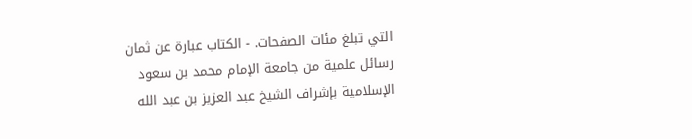التي تبلغ مئات الصفحات. - الكتاب عبارة عن ثمان رسائل علمية من جامعة الإمام محمد بن سعود الإسلامية بإشراف الشيخ عبد العزيز بن عبد الله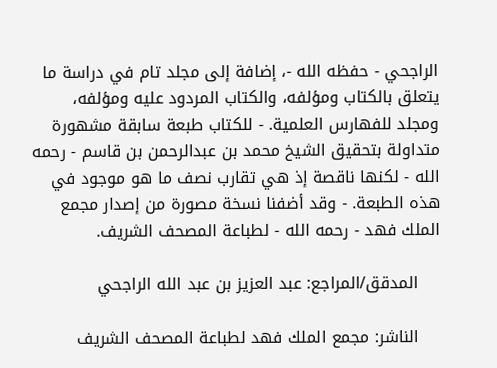الراجحي - حفظه الله -، إضافة إلى مجلد تام في دراسة ما يتعلق بالكتاب ومؤلفه، والكتاب المردود عليه ومؤلفه، ومجلد للفهارس العلمية. - للكتاب طبعة سابقة مشهورة متداولة بتحقيق الشيخ محمد بن عبدالرحمن بن قاسم - رحمه الله - لكنها ناقصة إذ هي تقارب نصف ما هو موجود في هذه الطبعة. - وقد أضفنا نسخة مصورة من إصدار مجمع الملك فهد - رحمه الله - لطباعة المصحف الشريف.

    المدقق/المراجع: عبد العزيز بن عبد الله الراجحي

    الناشر: مجمع الملك فهد لطباعة المصحف الشريف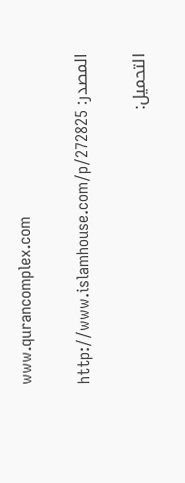www.qurancomplex.com

    المصدر: http://www.islamhouse.com/p/272825

    التحميل: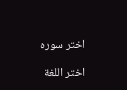اختر سوره

اختر اللغة